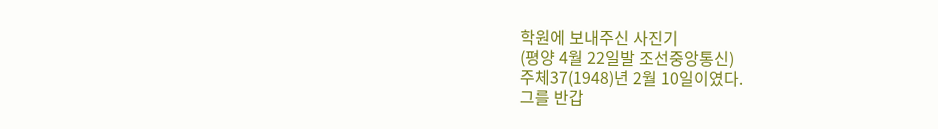학원에 보내주신 사진기
(평양 4월 22일발 조선중앙통신)
주체37(1948)년 2월 10일이였다.
그를 반갑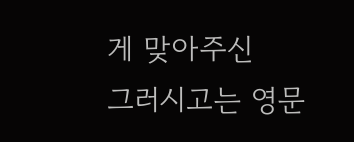게 맞아주신
그러시고는 영문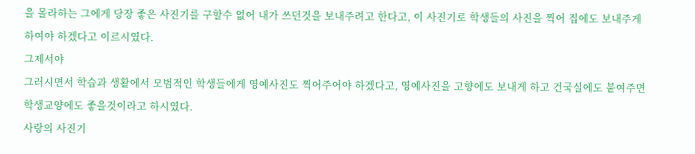을 몰라하는 그에게 당장 좋은 사진기를 구할수 없어 내가 쓰던것을 보내주려고 한다고, 이 사진기로 학생들의 사진을 찍어 집에도 보내주게 하여야 하겠다고 이르시였다.
그제서야
그러시면서 학습과 생활에서 모범적인 학생들에게 영예사진도 찍어주어야 하겠다고, 영예사진을 고향에도 보내게 하고 건국실에도 붙여주면 학생교양에도 좋을것이라고 하시였다.
사랑의 사진기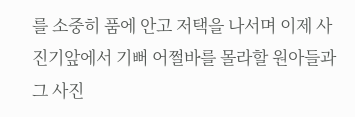를 소중히 품에 안고 저택을 나서며 이제 사진기앞에서 기뻐 어쩔바를 몰라할 원아들과 그 사진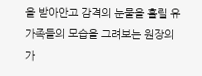을 받아안고 감격의 눈물을 흘릴 유가족들의 모습을 그려보는 원장의 가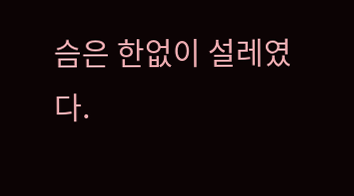슴은 한없이 설레였다.